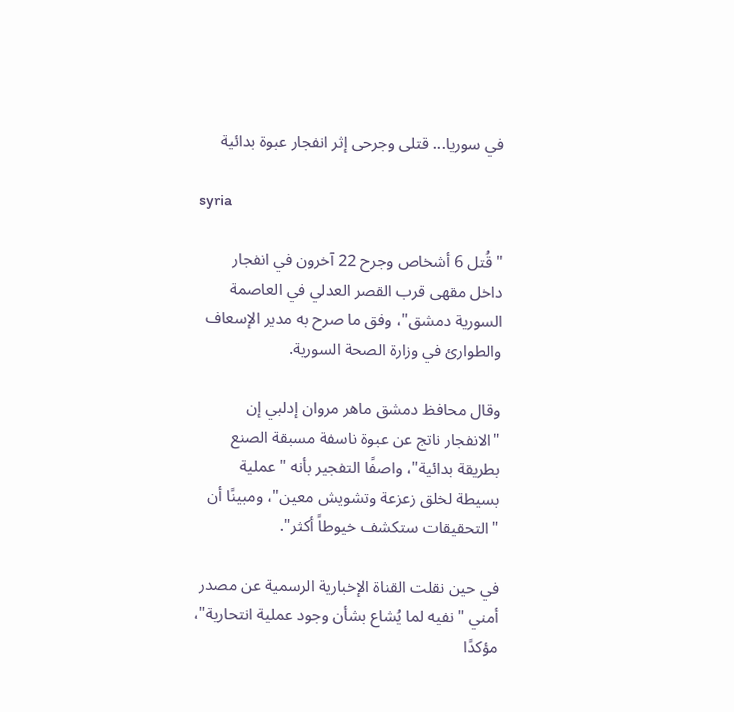في سوريا... قتلى وجرحى إثر انفجار عبوة بدائية

syria

"قُتل 6 أشخاص وجرح 22 آخرون في انفجار داخل مقهى قرب القصر العدلي في العاصمة السورية دمشق"، وفق ما صرح به مدير الإسعاف والطوارئ في وزارة الصحة السورية.

وقال محافظ دمشق ماهر مروان إدلبي إن "الانفجار ناتج عن عبوة ناسفة مسبقة الصنع بطريقة بدائية"، واصفًا التفجير بأنه "عملية بسيطة لخلق زعزعة وتشويش معين"، ومبينًا أن "التحقيقات ستكشف خيوطاً أكثر".

في حين نقلت القناة الإخبارية الرسمية عن مصدر أمني "نفيه لما يُشاع بشأن وجود عملية انتحارية"، مؤكدًا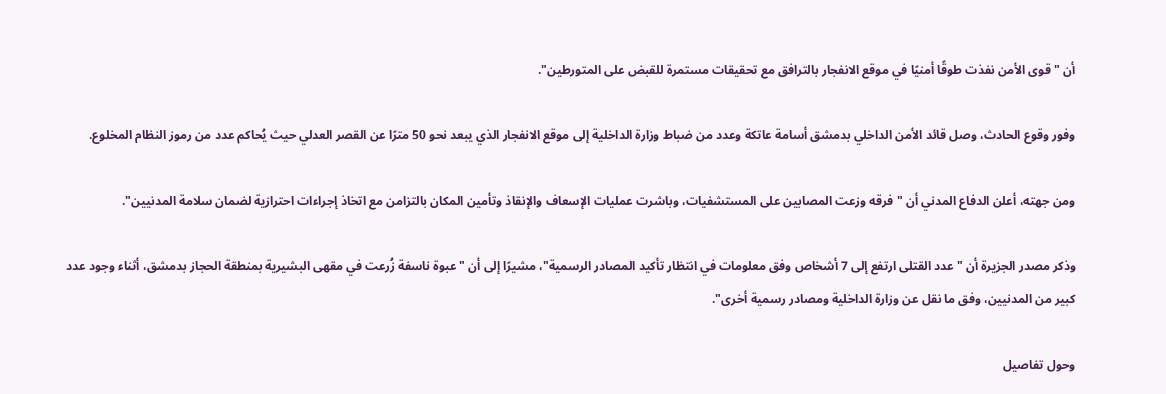أن "قوى الأمن نفذت طوقًا أمنيًا في موقع الانفجار بالترافق مع تحقيقات مستمرة للقبض على المتورطين".

وفور وقوع الحادث، وصل قائد الأمن الداخلي بدمشق أسامة عاتكة وعدد من ضباط وزارة الداخلية إلى موقع الانفجار الذي يبعد نحو 50 مترًا عن القصر العدلي حيث يُحاكم عدد من رموز النظام المخلوع.

ومن جهته، أعلن الدفاع المدني أن "فرقه وزعت المصابين على المستشفيات، وباشرت عمليات الإسعاف والإنقاذ وتأمين المكان بالتزامن مع اتخاذ إجراءات احترازية لضمان سلامة المدنيين".

وذكر مصدر الجزيرة أن "عدد القتلى ارتفع إلى 7 أشخاص وفق معلومات في انتظار تأكيد المصادر الرسمية"، مشيرًا إلى أن "عبوة ناسفة زُرعت في مقهى البشيرية بمنطقة الحجاز بدمشق، أثناء وجود عدد كبير من المدنيين، وفق ما نقل عن وزارة الداخلية ومصادر رسمية أخرى".

وحول تفاصيل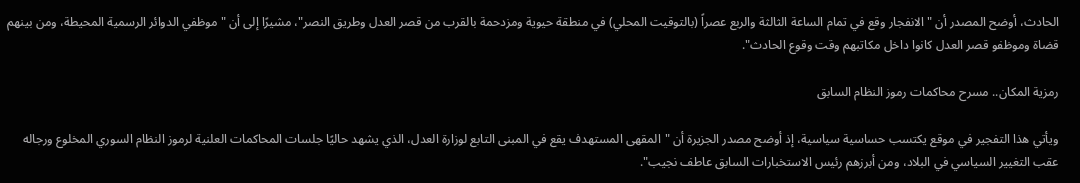الحادث، أوضح المصدر أن "الانفجار وقع في تمام الساعة الثالثة والربع عصراً (بالتوقيت المحلي) في منطقة حيوية ومزدحمة بالقرب من قصر العدل وطريق النصر"، مشيرًا إلى أن "موظفي الدوائر الرسمية المحيطة، ومن بينهم قضاة وموظفو قصر العدل كانوا داخل مكاتبهم وقت وقوع الحادث".

رمزية المكان.. مسرح محاكمات رموز النظام السابق

ويأتي هذا التفجير في موقع يكتسب حساسية سياسية، إذ أوضح مصدر الجزيرة أن "المقهى المستهدف يقع في المبنى التابع لوزارة العدل، الذي يشهد حاليًا جلسات المحاكمات العلنية لرموز النظام السوري المخلوع ورجاله عقب التغيير السياسي في البلاد، ومن أبرزهم رئيس الاستخبارات السابق عاطف نجيب".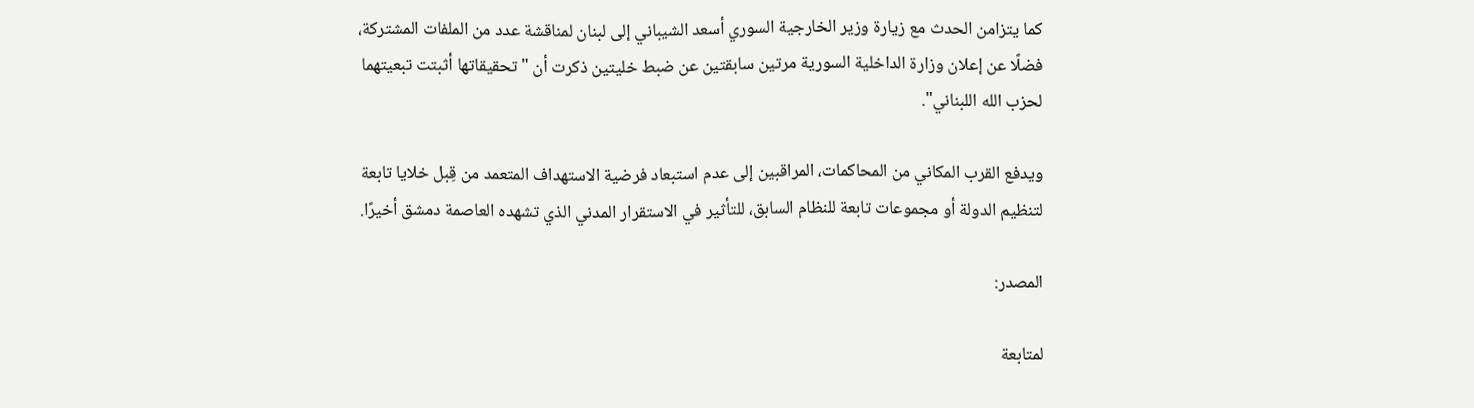كما يتزامن الحدث مع زيارة وزير الخارجية السوري أسعد الشيباني إلى لبنان لمناقشة عدد من الملفات المشتركة، فضلًا عن إعلان وزارة الداخلية السورية مرتين سابقتين عن ضبط خليتين ذكرت أن "تحقيقاتها أثبتت تبعيتهما لحزب الله اللبناني".

ويدفع القرب المكاني من المحاكمات، المراقبين إلى عدم استبعاد فرضية الاستهداف المتعمد من قِبل خلايا تابعة لتنظيم الدولة أو مجموعات تابعة للنظام السابق، للتأثير في الاستقرار المدني الذي تشهده العاصمة دمشق أخيرًا.

المصدر:

لمتابعة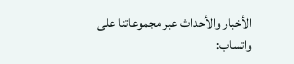الأخبار والأحداث عبر مجموعاتنا على واتساب: